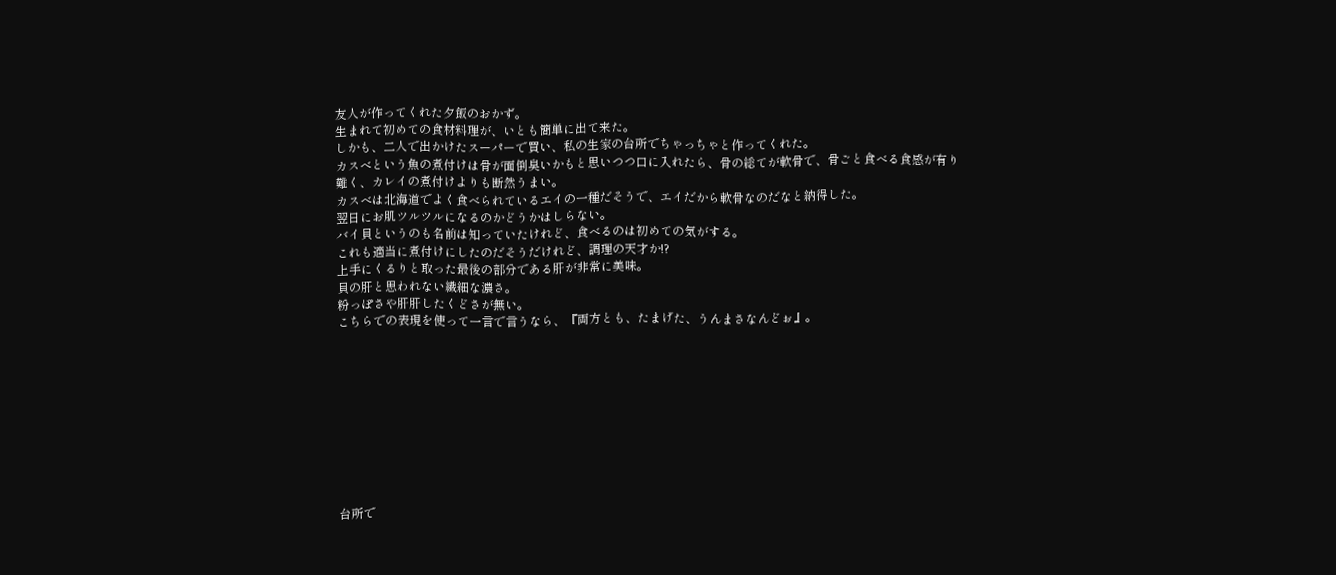友人が作ってくれた夕飯のおかず。
生まれて初めての食材料理が、いとも簡単に出て来た。
しかも、二人で出かけたスーパーで買い、私の生家の台所でちゃっちゃと作ってくれた。
カスべという魚の煮付けは骨が面倒臭いかもと思いつつ口に入れたら、骨の総てが軟骨で、骨ごと食べる食感が有り難く、カレイの煮付けよりも断然うまい。
カスべは北海道でよく食べられているエイの一種だそうで、エイだから軟骨なのだなと納得した。
翌日にお肌ツルツルになるのかどうかはしらない。
バイ貝というのも名前は知っていたけれど、食べるのは初めての気がする。
これも適当に煮付けにしたのだそうだけれど、調理の天才か!?
上手にくるりと取った最後の部分である肝が非常に美味。
貝の肝と思われない繊細な濃さ。
粉っぽさや肝肝したくどさが無い。
こちらでの表現を使って一言で言うなら、『両方とも、たまげた、うんまさなんどぉ』。










台所で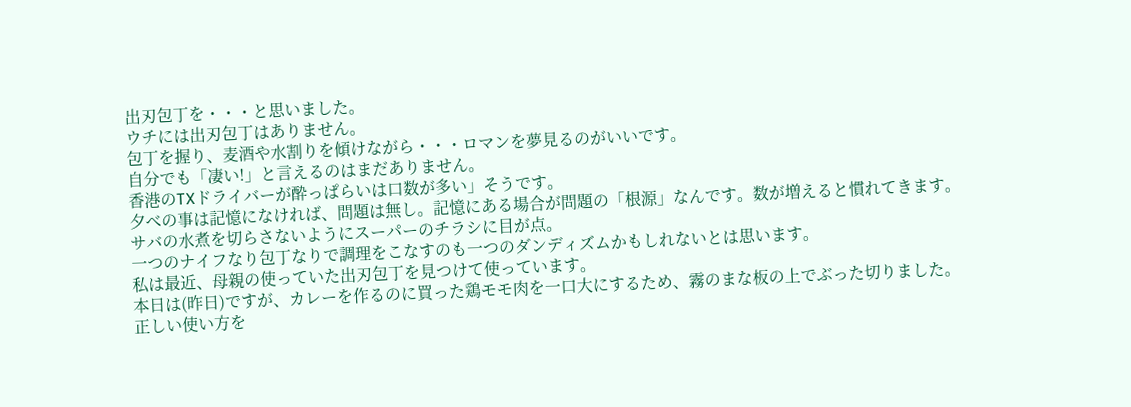出刃包丁を・・・と思いました。
ウチには出刃包丁はありません。
包丁を握り、麦酒や水割りを傾けながら・・・ロマンを夢見るのがいいです。
自分でも「凄い!」と言えるのはまだありません。
香港のTXドライバーが酔っぱらいは口数が多い」そうです。
夕べの事は記憶になければ、問題は無し。記憶にある場合が問題の「根源」なんです。数が増えると慣れてきます。
サバの水煮を切らさないようにスーパーのチラシに目が点。
一つのナイフなり包丁なりで調理をこなすのも一つのダンディズムかもしれないとは思います。
私は最近、母親の使っていた出刃包丁を見つけて使っています。
本日は(昨日)ですが、カレーを作るのに買った鶏モモ肉を一口大にするため、霧のまな板の上でぶった切りました。
正しい使い方を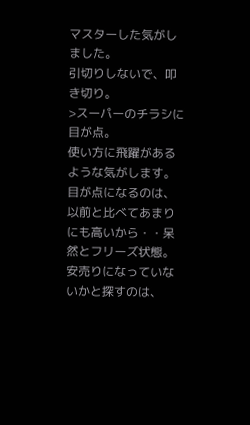マスターした気がしました。
引切りしないで、叩き切り。
>スーパーのチラシに目が点。
使い方に飛躍があるような気がします。
目が点になるのは、以前と比べてあまりにも高いから・・呆然とフリーズ状態。
安売りになっていないかと探すのは、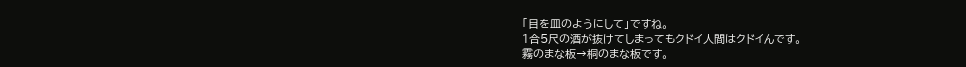「目を皿のようにして」ですね。
1合5尺の酒が抜けてしまってもクドイ人間はクドイんです。
霧のまな板→桐のまな板です。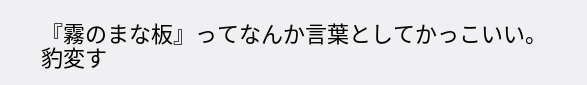『霧のまな板』ってなんか言葉としてかっこいい。
豹変す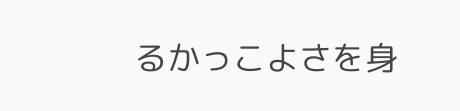るかっこよさを身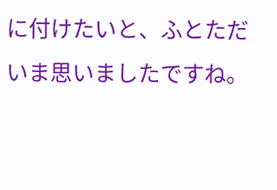に付けたいと、ふとただいま思いましたですね。